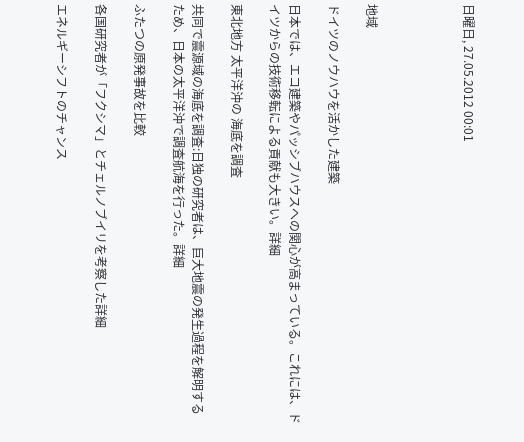日曜日, 27.05.2012 00:01




地域

ドイツのノウハウを活かした建築

日本では、エコ建築やパッシブハウスへの関心が高まっている。これには、ドイツからの技術移転による貢献も大きい。詳細

東北地方 太平洋沖の 海底を調査

共同で震源域の海底を調査:日独の研究者は、巨大地震の発生過程を解明するため、日本の太平洋沖で調査航海を行った。詳細

ふたつの原発事故を比較

各国研究者が「フクシマ」とチェルノブイリを考察した詳細

エネルギーシフトのチャンス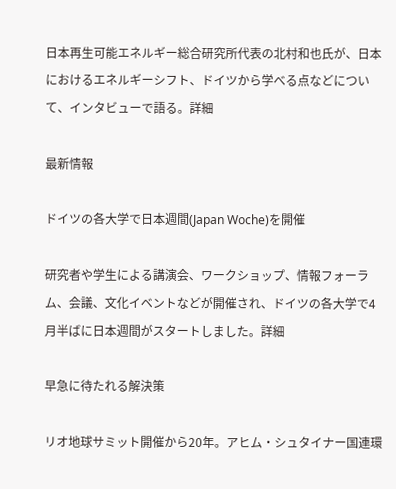日本再生可能エネルギー総合研究所代表の北村和也氏が、日本におけるエネルギーシフト、ドイツから学べる点などについて、インタビューで語る。詳細

最新情報

ドイツの各大学で日本週間(Japan Woche)を開催

研究者や学生による講演会、ワークショップ、情報フォーラム、会議、文化イベントなどが開催され、ドイツの各大学で4月半ばに日本週間がスタートしました。詳細

早急に待たれる解決策

リオ地球サミット開催から20年。アヒム・シュタイナー国連環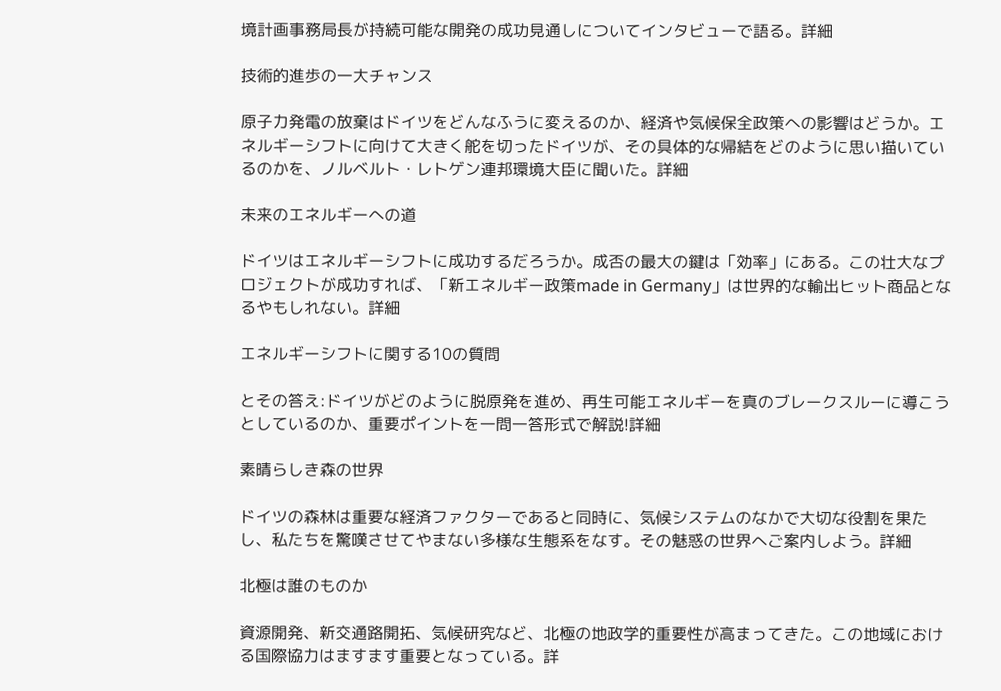境計画事務局長が持続可能な開発の成功見通しについてインタビューで語る。詳細

技術的進歩の一大チャンス

原子力発電の放棄はドイツをどんなふうに変えるのか、経済や気候保全政策への影響はどうか。エネルギーシフトに向けて大きく舵を切ったドイツが、その具体的な帰結をどのように思い描いているのかを、ノルベルト・レトゲン連邦環境大臣に聞いた。詳細

未来のエネルギーへの道

ドイツはエネルギーシフトに成功するだろうか。成否の最大の鍵は「効率」にある。この壮大なプロジェクトが成功すれば、「新エネルギー政策made in Germany」は世界的な輸出ヒット商品となるやもしれない。詳細

エネルギーシフトに関する10の質問

とその答え:ドイツがどのように脱原発を進め、再生可能エネルギーを真のブレークスルーに導こうとしているのか、重要ポイントを一問一答形式で解説!詳細

素晴らしき森の世界

ドイツの森林は重要な経済ファクターであると同時に、気候システムのなかで大切な役割を果たし、私たちを驚嘆させてやまない多様な生態系をなす。その魅惑の世界へご案内しよう。詳細

北極は誰のものか

資源開発、新交通路開拓、気候研究など、北極の地政学的重要性が高まってきた。この地域における国際協力はますます重要となっている。詳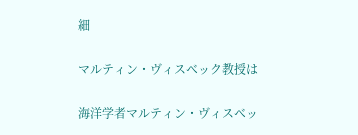細

マルティン・ヴィスベック教授は

海洋学者マルティン・ヴィスベッ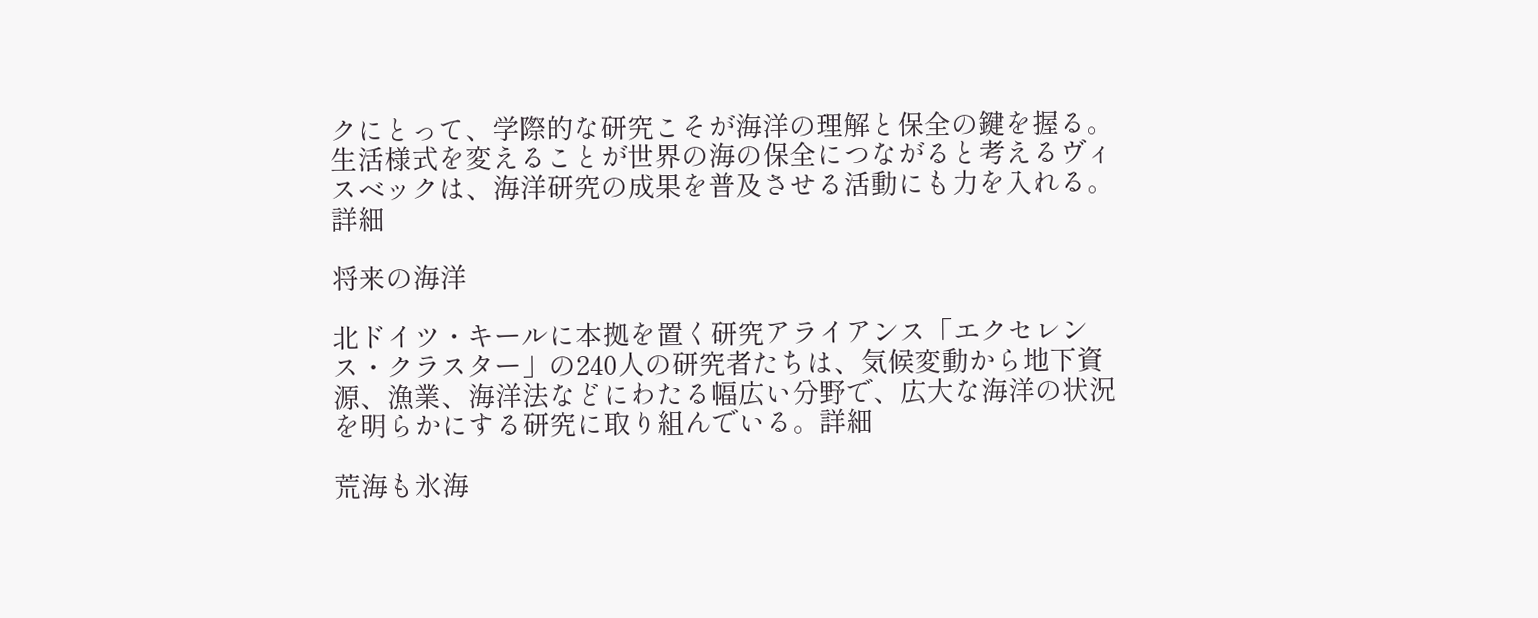クにとって、学際的な研究こそが海洋の理解と保全の鍵を握る。生活様式を変えることが世界の海の保全につながると考えるヴィスベックは、海洋研究の成果を普及させる活動にも力を入れる。詳細

将来の海洋

北ドイツ・キールに本拠を置く研究アライアンス「エクセレンス・クラスター」の240人の研究者たちは、気候変動から地下資源、漁業、海洋法などにわたる幅広い分野で、広大な海洋の状況を明らかにする研究に取り組んでいる。詳細

荒海も氷海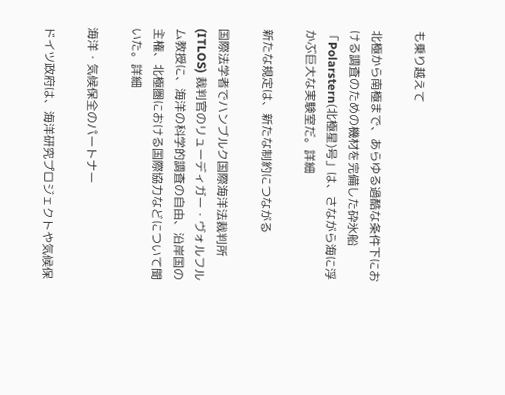も乗り越えて

北極から南極まで、あらゆる過酷な条件下における調査のための機材を完備した砕氷船「Polarstern(北極星)号」は、さながら海に浮かぶ巨大な実験室だ。詳細

新たな規定は、新たな制約につながる

国際法学者でハンブルク国際海洋法裁判所 (ITLOS) 裁判官のリューディガー・ヴォルフルム教授に、海洋の科学的調査の自由、沿岸国の主権、北極圏における国際協力などについて聞いた。詳細

海洋・気候保全のパートナー

ドイツ政府は、海洋研究プロジェクトや気候保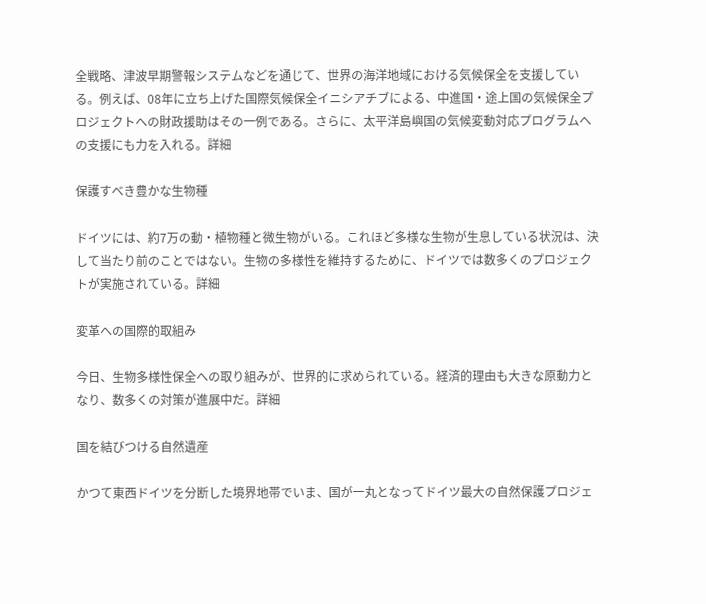全戦略、津波早期警報システムなどを通じて、世界の海洋地域における気候保全を支援している。例えば、08年に立ち上げた国際気候保全イニシアチブによる、中進国・途上国の気候保全プロジェクトへの財政援助はその一例である。さらに、太平洋島嶼国の気候変動対応プログラムへの支援にも力を入れる。詳細

保護すべき豊かな生物種

ドイツには、約7万の動・植物種と微生物がいる。これほど多様な生物が生息している状況は、決して当たり前のことではない。生物の多様性を維持するために、ドイツでは数多くのプロジェクトが実施されている。詳細

変革への国際的取組み

今日、生物多様性保全への取り組みが、世界的に求められている。経済的理由も大きな原動力となり、数多くの対策が進展中だ。詳細

国を結びつける自然遺産

かつて東西ドイツを分断した境界地帯でいま、国が一丸となってドイツ最大の自然保護プロジェ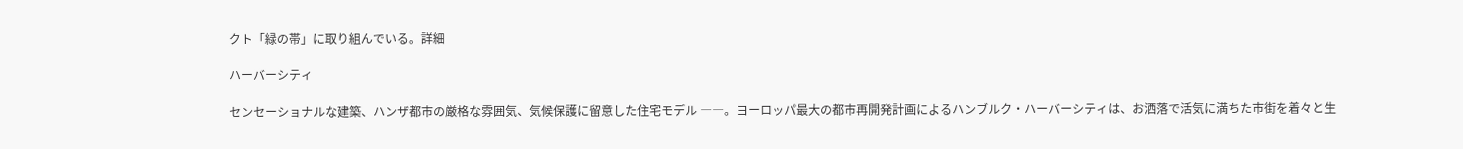クト「緑の帯」に取り組んでいる。詳細

ハーバーシティ

センセーショナルな建築、ハンザ都市の厳格な雰囲気、気候保護に留意した住宅モデル ――。ヨーロッパ最大の都市再開発計画によるハンブルク・ハーバーシティは、お洒落で活気に満ちた市街を着々と生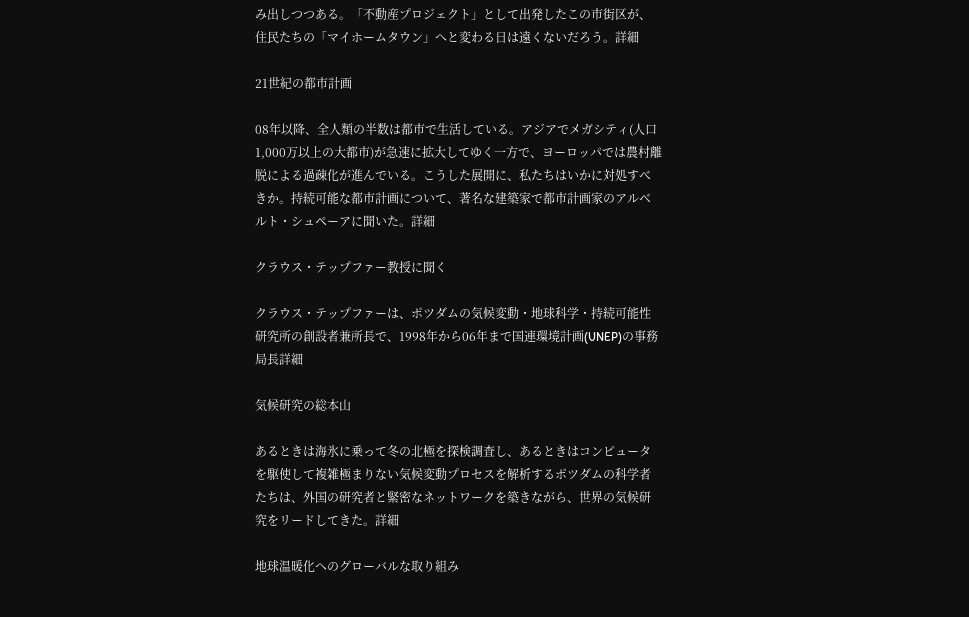み出しつつある。「不動産プロジェクト」として出発したこの市街区が、住民たちの「マイホームタウン」へと変わる日は遠くないだろう。詳細

21世紀の都市計画

08年以降、全人類の半数は都市で生活している。アジアでメガシティ(人口1,000万以上の大都市)が急速に拡大してゆく一方で、ヨーロッパでは農村離脱による過疎化が進んでいる。こうした展開に、私たちはいかに対処すべきか。持続可能な都市計画について、著名な建築家で都市計画家のアルベルト・シュペーアに聞いた。詳細

クラウス・テップファー教授に聞く

クラウス・テップファーは、ポツダムの気候変動・地球科学・持続可能性研究所の創設者兼所長で、1998年から06年まで国連環境計画(UNEP)の事務局長詳細

気候研究の総本山

あるときは海氷に乗って冬の北極を探検調査し、あるときはコンピュータを駆使して複雑極まりない気候変動プロセスを解析するポツダムの科学者たちは、外国の研究者と緊密なネットワークを築きながら、世界の気候研究をリードしてきた。詳細

地球温暖化へのグローバルな取り組み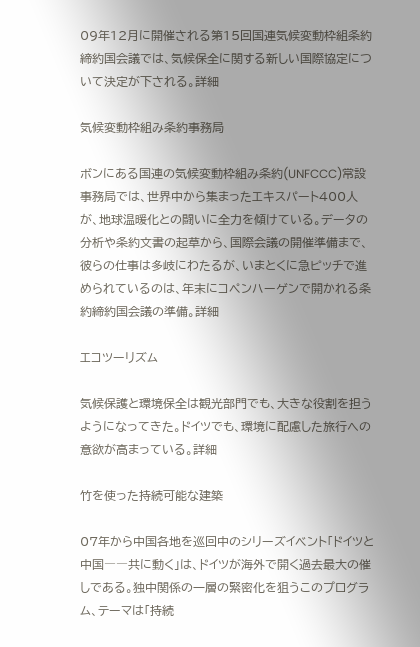09年12月に開催される第15回国連気候変動枠組条約締約国会議では、気候保全に関する新しい国際協定について決定が下される。詳細

気候変動枠組み条約事務局

ボンにある国連の気候変動枠組み条約(UNFCCC)常設事務局では、世界中から集まったエキスパート400人が、地球温暖化との闘いに全力を傾けている。データの分析や条約文書の起草から、国際会議の開催準備まで、彼らの仕事は多岐にわたるが、いまとくに急ピッチで進められているのは、年末にコペンハーゲンで開かれる条約締約国会議の準備。詳細

エコツーリズム

気候保護と環境保全は観光部門でも、大きな役割を担うようになってきた。ドイツでも、環境に配慮した旅行への意欲が高まっている。詳細

竹を使った持続可能な建築

07年から中国各地を巡回中のシリーズイベント「ドイツと中国――共に動く」は、ドイツが海外で開く過去最大の催しである。独中関係の一層の緊密化を狙うこのプログラム、テーマは「持続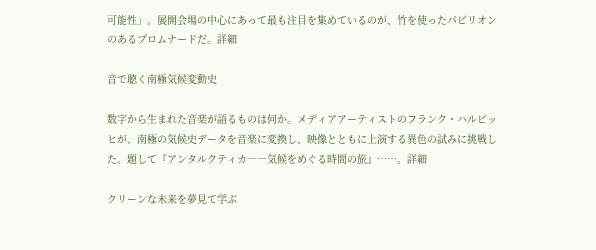可能性」。展開会場の中心にあって最も注目を集めているのが、竹を使ったパビリオンのあるプロムナードだ。詳細

音で聴く南極気候変動史

数字から生まれた音楽が語るものは何か。メディアアーティストのフランク・ハルビッヒが、南極の気候史データを音楽に変換し、映像とともに上演する異色の試みに挑戦した。題して『アンタルクティカ――気候をめぐる時間の旅』……。詳細

クリーンな未来を夢見て学ぶ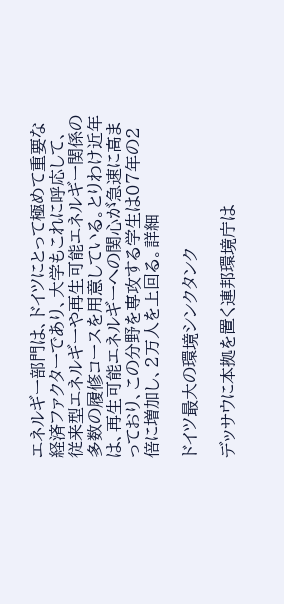エネルギー部門は、ドイツにとって極めて重要な経済ファクターであり、大学もこれに呼応して、従来型エネルギーや再生可能エネルギー関係の多数の履修コースを用意している。とりわけ近年は、再生可能エネルギーへの関心が急速に高まっており、この分野を専攻する学生は07年の2倍に増加し、2万人を上回る。詳細

ドイツ最大の環境シンクタンク

デッサウに本拠を置く連邦環境庁は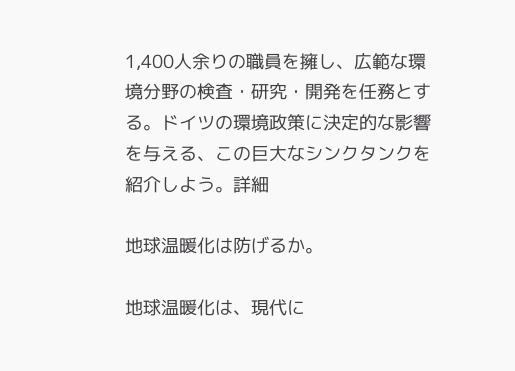1,400人余りの職員を擁し、広範な環境分野の検査・研究・開発を任務とする。ドイツの環境政策に決定的な影響を与える、この巨大なシンクタンクを紹介しよう。詳細

地球温暖化は防げるか。

地球温暖化は、現代に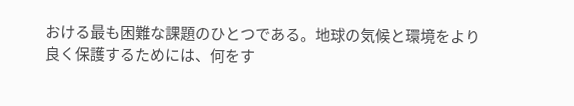おける最も困難な課題のひとつである。地球の気候と環境をより良く保護するためには、何をす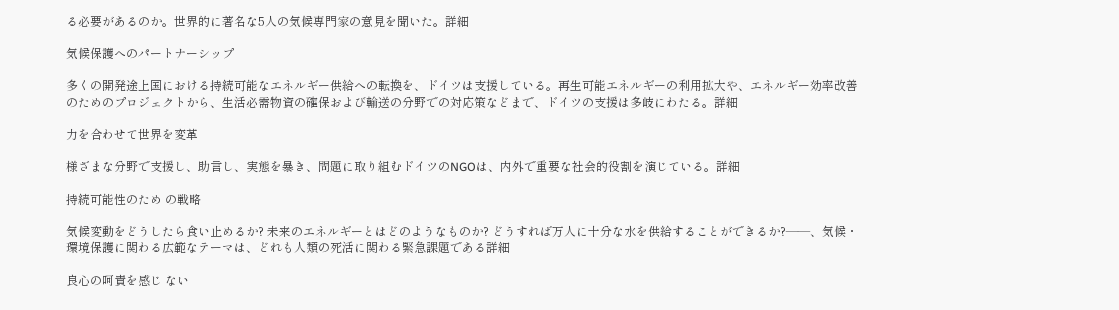る必要があるのか。世界的に著名な5人の気候専門家の意見を聞いた。詳細

気候保護へのパートナーシップ

多くの開発途上国における持続可能なエネルギー供給への転換を、ドイツは支援している。再生可能エネルギーの利用拡大や、エネルギー効率改善のためのプロジェクトから、生活必需物資の確保および輸送の分野での対応策などまで、ドイツの支援は多岐にわたる。詳細

力を合わせて世界を変革

様ざまな分野で支援し、助言し、実態を暴き、問題に取り組むドイツのNGOは、内外で重要な社会的役割を演じている。詳細

持続可能性のため の戦略

気候変動をどうしたら食い止めるか? 未来のエネルギーとはどのようなものか? どうすれば万人に十分な水を供給することができるか?――、気候・環境保護に関わる広範なテーマは、どれも人類の死活に関わる緊急課題である詳細

良心の呵責を感じ ない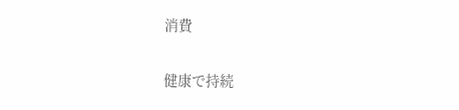消費

健康で持続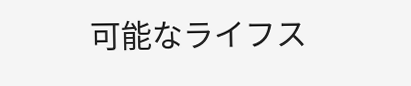可能なライフス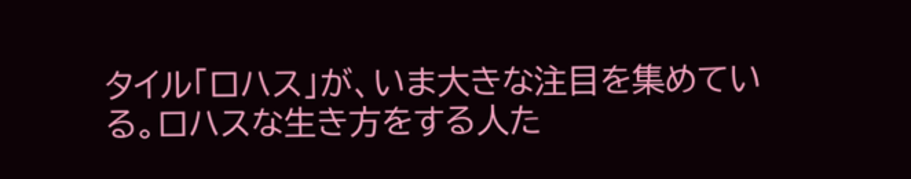タイル「ロハス」が、いま大きな注目を集めている。ロハスな生き方をする人た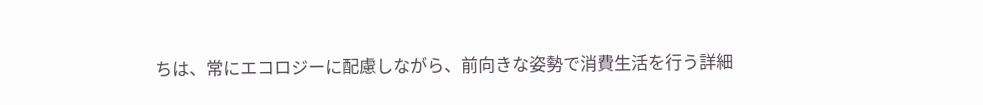ちは、常にエコロジーに配慮しながら、前向きな姿勢で消費生活を行う詳細